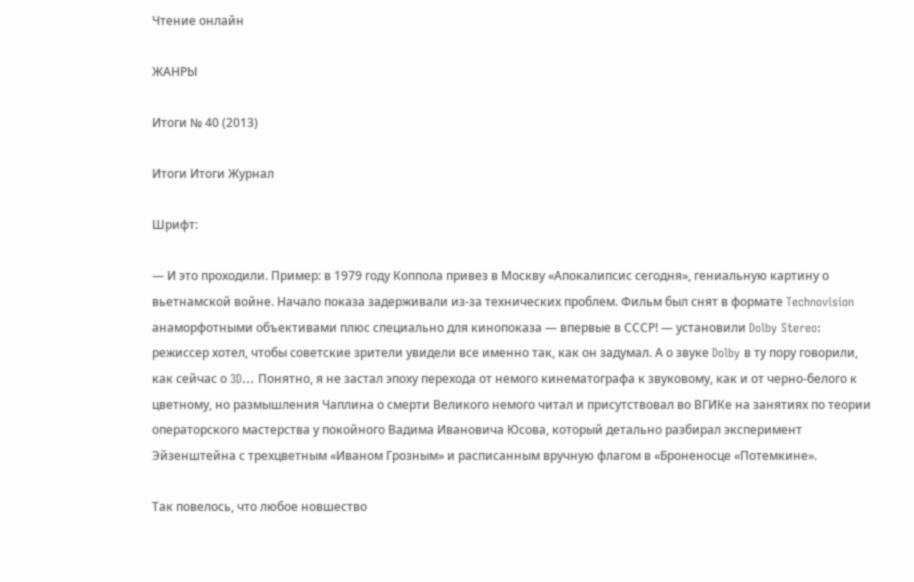Чтение онлайн

ЖАНРЫ

Итоги № 40 (2013)

Итоги Итоги Журнал

Шрифт:

— И это проходили. Пример: в 1979 году Коппола привез в Москву «Апокалипсис сегодня», гениальную картину о вьетнамской войне. Начало показа задерживали из-за технических проблем. Фильм был снят в формате Technovision анаморфотными объективами плюс специально для кинопоказа — впервые в СССР! — установили Dolby Stereo: режиссер хотел, чтобы советские зрители увидели все именно так, как он задумал. А о звуке Dolby в ту пору говорили, как сейчас о 3D… Понятно, я не застал эпоху перехода от немого кинематографа к звуковому, как и от черно-белого к цветному, но размышления Чаплина о смерти Великого немого читал и присутствовал во ВГИКе на занятиях по теории операторского мастерства у покойного Вадима Ивановича Юсова, который детально разбирал эксперимент Эйзенштейна с трехцветным «Иваном Грозным» и расписанным вручную флагом в «Броненосце «Потемкине».

Так повелось, что любое новшество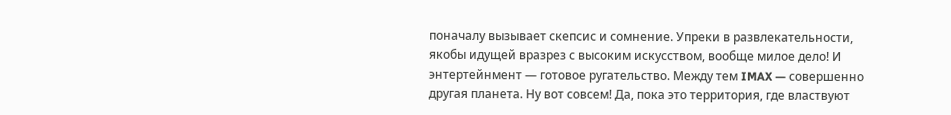поначалу вызывает скепсис и сомнение. Упреки в развлекательности, якобы идущей вразрез с высоким искусством, вообще милое дело! И энтертейнмент — готовое ругательство. Между тем IMAX — совершенно другая планета. Ну вот совсем! Да, пока это территория, где властвуют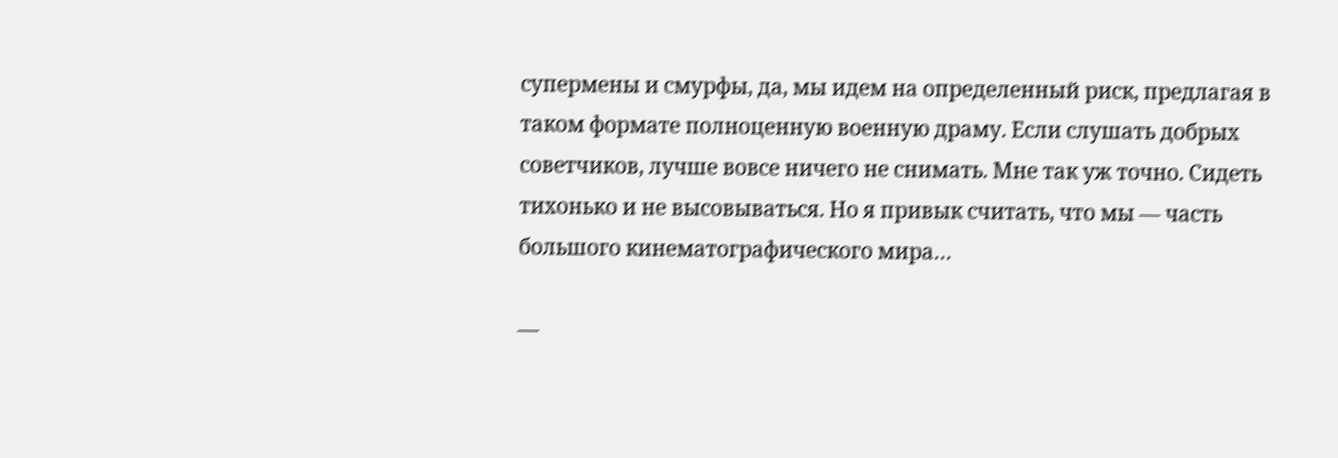супермены и смурфы, да, мы идем на определенный риск, предлагая в таком формате полноценную военную драму. Если слушать добрых советчиков, лучше вовсе ничего не снимать. Мне так уж точно. Сидеть тихонько и не высовываться. Но я привык считать, что мы — часть большого кинематографического мира…

—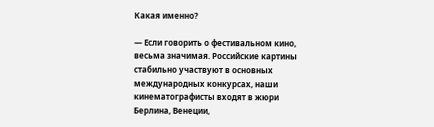Какая именно?

— Если говорить о фестивальном кино, весьма значимая. Российские картины стабильно участвуют в основных международных конкурсах, наши кинематографисты входят в жюри Берлина, Венеции,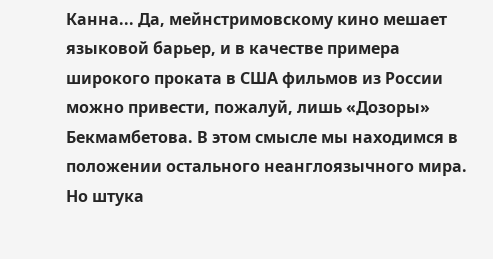Канна... Да, мейнстримовскому кино мешает языковой барьер, и в качестве примера широкого проката в США фильмов из России можно привести, пожалуй, лишь «Дозоры» Бекмамбетова. В этом смысле мы находимся в положении остального неанглоязычного мира. Но штука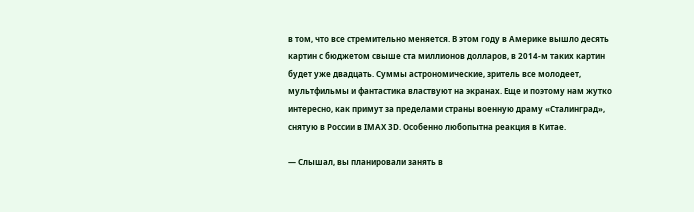в том, что все стремительно меняется. В этом году в Америке вышло десять картин с бюджетом свыше ста миллионов долларов, в 2014-м таких картин будет уже двадцать. Суммы астрономические, зритель все молодеет, мультфильмы и фантастика властвуют на экранах. Еще и поэтому нам жутко интересно, как примут за пределами страны военную драму «Сталинград», снятую в России в IMAX 3D. Особенно любопытна реакция в Китае.

— Слышал, вы планировали занять в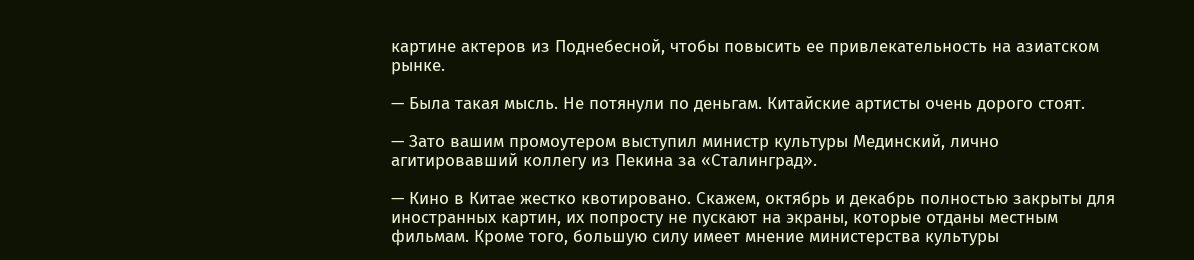картине актеров из Поднебесной, чтобы повысить ее привлекательность на азиатском рынке.

— Была такая мысль. Не потянули по деньгам. Китайские артисты очень дорого стоят.

— Зато вашим промоутером выступил министр культуры Мединский, лично агитировавший коллегу из Пекина за «Сталинград».

— Кино в Китае жестко квотировано. Скажем, октябрь и декабрь полностью закрыты для иностранных картин, их попросту не пускают на экраны, которые отданы местным фильмам. Кроме того, большую силу имеет мнение министерства культуры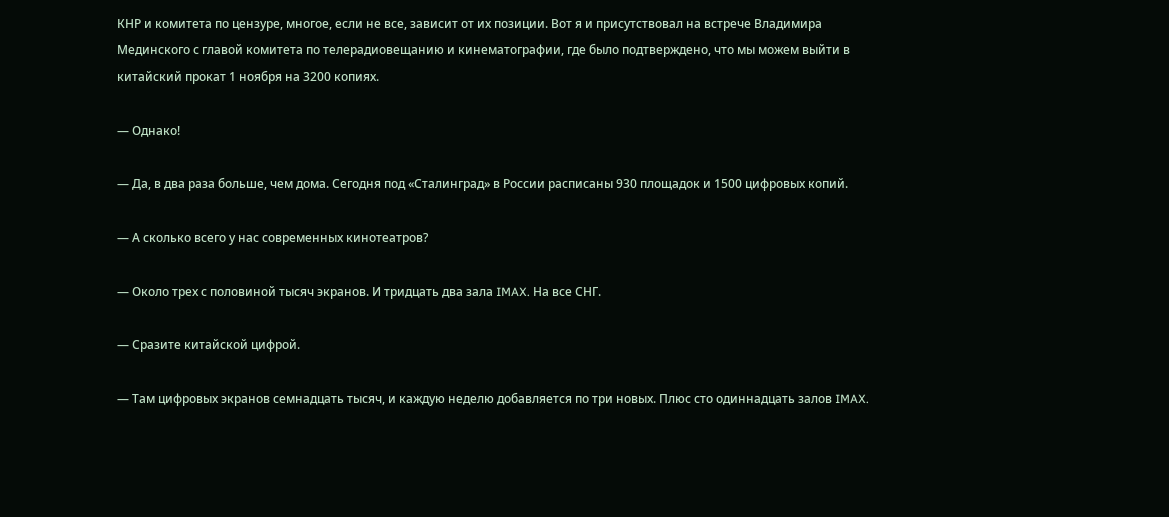КНР и комитета по цензуре, многое, если не все, зависит от их позиции. Вот я и присутствовал на встрече Владимира Мединского с главой комитета по телерадиовещанию и кинематографии, где было подтверждено, что мы можем выйти в китайский прокат 1 ноября на 3200 копиях.

— Однако!

— Да, в два раза больше, чем дома. Сегодня под «Сталинград» в России расписаны 930 площадок и 1500 цифровых копий.

— А сколько всего у нас современных кинотеатров?

— Около трех с половиной тысяч экранов. И тридцать два зала IMAX. На все СНГ.

— Сразите китайской цифрой.

— Там цифровых экранов семнадцать тысяч, и каждую неделю добавляется по три новых. Плюс сто одиннадцать залов IMAX.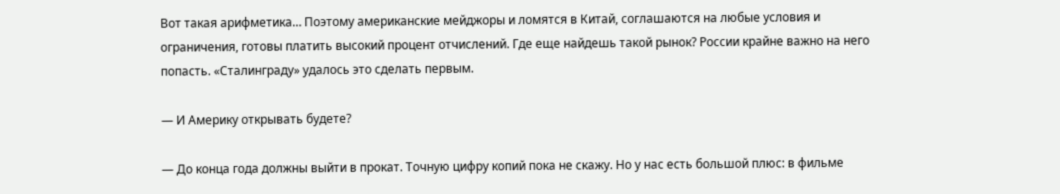Вот такая арифметика… Поэтому американские мейджоры и ломятся в Китай, соглашаются на любые условия и ограничения, готовы платить высокий процент отчислений. Где еще найдешь такой рынок? России крайне важно на него попасть. «Сталинграду» удалось это сделать первым.

— И Америку открывать будете?

— До конца года должны выйти в прокат. Точную цифру копий пока не скажу. Но у нас есть большой плюс: в фильме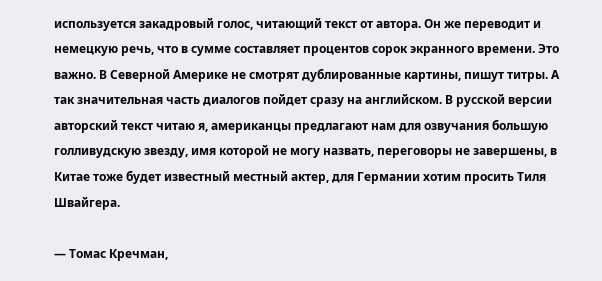используется закадровый голос, читающий текст от автора. Он же переводит и немецкую речь, что в сумме составляет процентов сорок экранного времени. Это важно. В Северной Америке не смотрят дублированные картины, пишут титры. А так значительная часть диалогов пойдет сразу на английском. В русской версии авторский текст читаю я, американцы предлагают нам для озвучания большую голливудскую звезду, имя которой не могу назвать, переговоры не завершены, в Китае тоже будет известный местный актер, для Германии хотим просить Тиля Швайгера.

— Томас Кречман,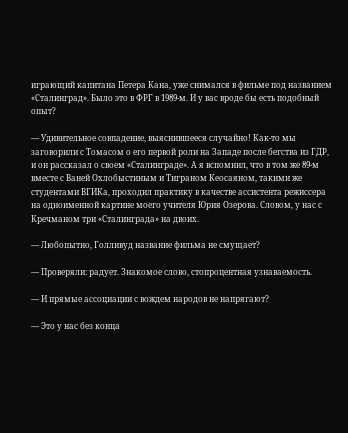играющий капитана Петера Кана, уже снимался в фильме под названием «Сталинград». Было это в ФРГ в 1989-м. И у вас вроде бы есть подобный опыт?

— Удивительное совпадение, выяснившееся случайно! Как-то мы заговорили с Томасом о его первой роли на Западе после бегства из ГДР, и он рассказал о своем «Сталинграде». А я вспомнил, что в том же 89-м вместе с Ваней Охлобыстиным и Тиграном Кеосаяном, такими же студентами ВГИКа, проходил практику в качестве ассистента режиссера на одноименной картине моего учителя Юрия Озерова. Словом, у нас с Кречманом три «Сталинграда» на двоих.

— Любопытно, Голливуд название фильма не смущает?

— Проверяли: радует. Знакомое слово, стопроцентная узнаваемость.

— И прямые ассоциации с вождем народов не напрягают?

— Это у нас без конца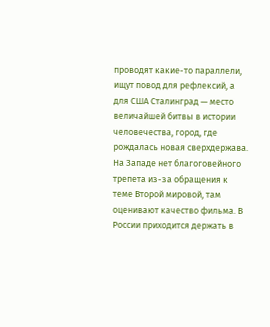проводят какие-то параллели, ищут повод для рефлексий, а для США Сталинград — место величайшей битвы в истории человечества, город, где рождалась новая сверхдержава. На Западе нет благоговейного трепета из-за обращения к теме Второй мировой, там оценивают качество фильма. В России приходится держать в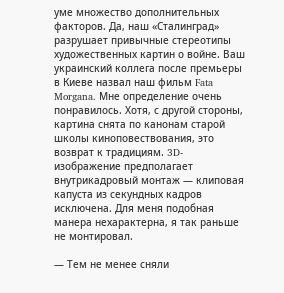уме множество дополнительных факторов. Да, наш «Сталинград» разрушает привычные стереотипы художественных картин о войне. Ваш украинский коллега после премьеры в Киеве назвал наш фильм Fata Morgana. Мне определение очень понравилось. Хотя, с другой стороны, картина снята по канонам старой школы киноповествования, это возврат к традициям. 3D-изображение предполагает внутрикадровый монтаж — клиповая капуста из секундных кадров исключена. Для меня подобная манера нехарактерна, я так раньше не монтировал.

— Тем не менее сняли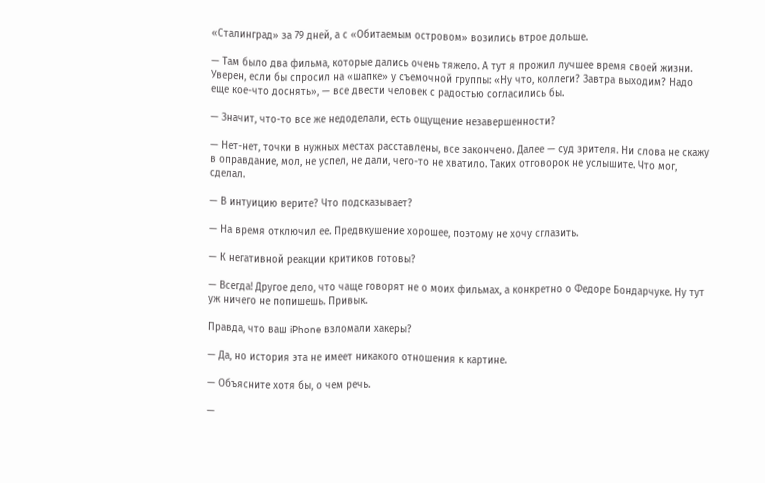«Сталинград» за 79 дней, а с «Обитаемым островом» возились втрое дольше.

— Там было два фильма, которые дались очень тяжело. А тут я прожил лучшее время своей жизни. Уверен, если бы спросил на «шапке» у съемочной группы: «Ну что, коллеги? Завтра выходим? Надо еще кое-что доснять», — все двести человек с радостью согласились бы.

— Значит, что-то все же недоделали, есть ощущение незавершенности?

— Нет-нет, точки в нужных местах расставлены, все закончено. Далее — суд зрителя. Ни слова не скажу в оправдание, мол, не успел, не дали, чего-то не хватило. Таких отговорок не услышите. Что мог, сделал.

— В интуицию верите? Что подсказывает?

— На время отключил ее. Предвкушение хорошее, поэтому не хочу сглазить.

— К негативной реакции критиков готовы?

— Всегда! Другое дело, что чаще говорят не о моих фильмах, а конкретно о Федоре Бондарчуке. Ну тут уж ничего не попишешь. Привык.

Правда, что ваш iPhone взломали хакеры?

— Да, но история эта не имеет никакого отношения к картине.

— Объясните хотя бы, о чем речь.

—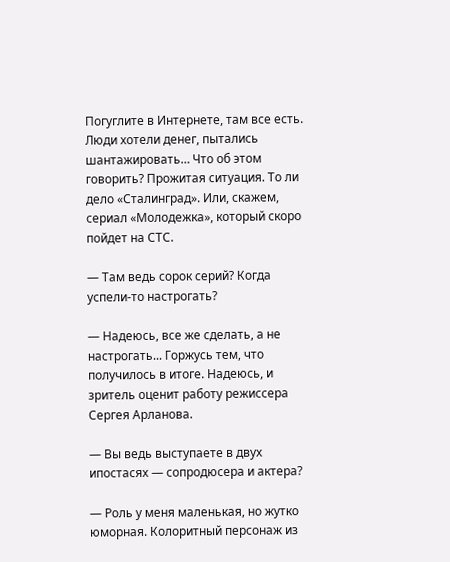Погуглите в Интернете, там все есть. Люди хотели денег, пытались шантажировать… Что об этом говорить? Прожитая ситуация. То ли дело «Сталинград». Или, скажем, сериал «Молодежка», который скоро пойдет на СТС.

— Там ведь сорок серий? Когда успели-то настрогать?

— Надеюсь, все же сделать, а не настрогать... Горжусь тем, что получилось в итоге. Надеюсь, и зритель оценит работу режиссера Сергея Арланова.

— Вы ведь выступаете в двух ипостасях — сопродюсера и актера?

— Роль у меня маленькая, но жутко юморная. Колоритный персонаж из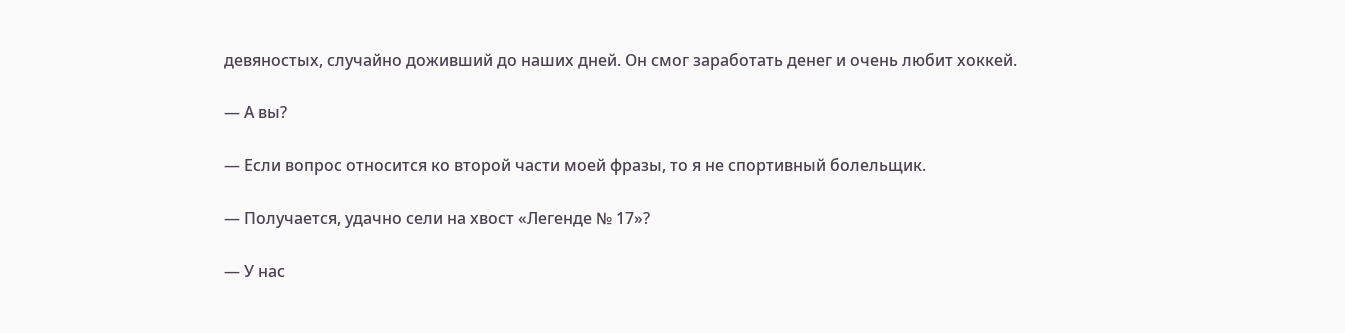девяностых, случайно доживший до наших дней. Он смог заработать денег и очень любит хоккей.

— А вы?

— Если вопрос относится ко второй части моей фразы, то я не спортивный болельщик.

— Получается, удачно сели на хвост «Легенде № 17»?

— У нас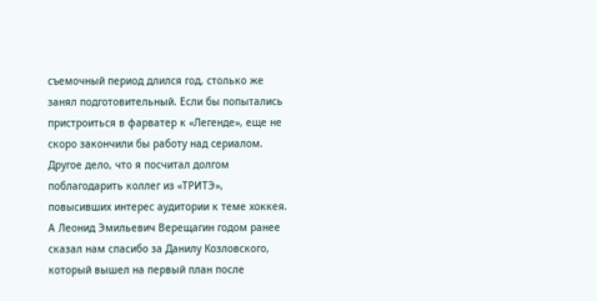съемочный период длился год, столько же занял подготовительный. Если бы попытались пристроиться в фарватер к «Легенде», еще не скоро закончили бы работу над сериалом. Другое дело, что я посчитал долгом поблагодарить коллег из «ТРИТЭ», повысивших интерес аудитории к теме хоккея. А Леонид Эмильевич Верещагин годом ранее сказал нам спасибо за Данилу Козловского, который вышел на первый план после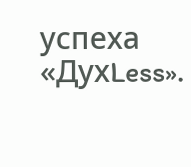успеха «ДухLess».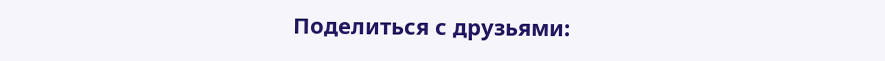Поделиться с друзьями: